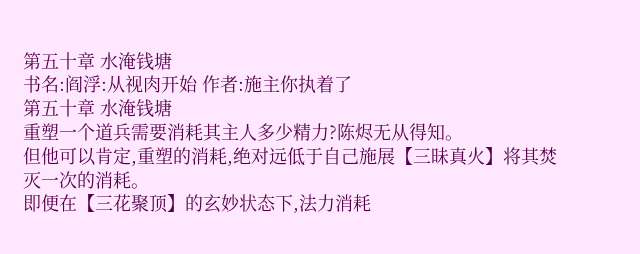第五十章 水淹钱塘
书名:阎浮:从视肉开始 作者:施主你执着了
第五十章 水淹钱塘
重塑一个道兵需要消耗其主人多少精力?陈烬无从得知。
但他可以肯定,重塑的消耗,绝对远低于自己施展【三昧真火】将其焚灭一次的消耗。
即便在【三花聚顶】的玄妙状态下,法力消耗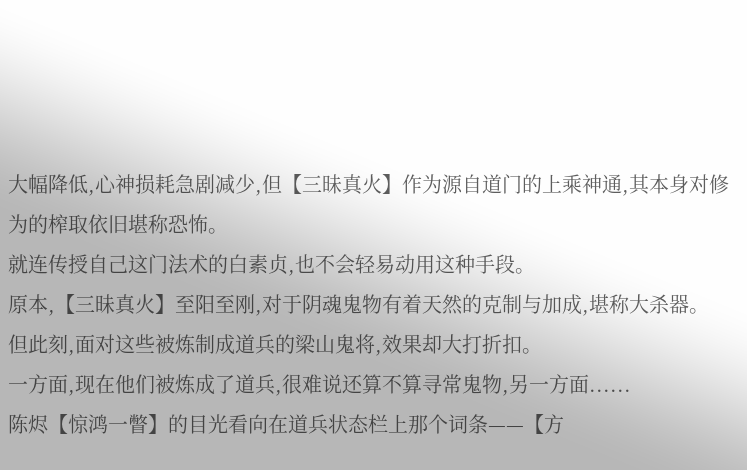大幅降低,心神损耗急剧减少,但【三昧真火】作为源自道门的上乘神通,其本身对修为的榨取依旧堪称恐怖。
就连传授自己这门法术的白素贞,也不会轻易动用这种手段。
原本,【三昧真火】至阳至刚,对于阴魂鬼物有着天然的克制与加成,堪称大杀器。
但此刻,面对这些被炼制成道兵的梁山鬼将,效果却大打折扣。
一方面,现在他们被炼成了道兵,很难说还算不算寻常鬼物,另一方面......
陈烬【惊鸿一瞥】的目光看向在道兵状态栏上那个词条——【方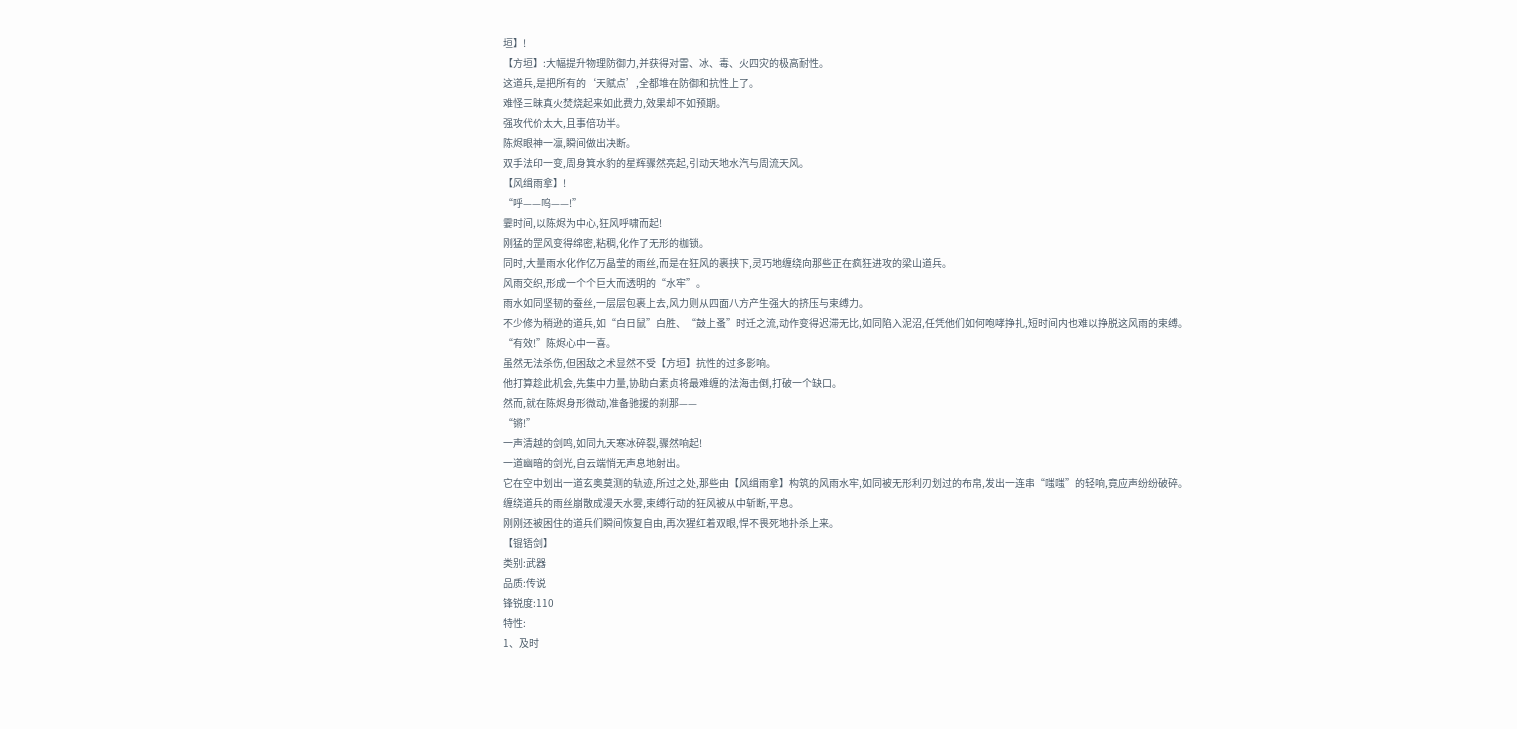垣】!
【方垣】:大幅提升物理防御力,并获得对雷、冰、毒、火四灾的极高耐性。
这道兵,是把所有的‘天赋点’,全都堆在防御和抗性上了。
难怪三昧真火焚烧起来如此费力,效果却不如预期。
强攻代价太大,且事倍功半。
陈烬眼神一凛,瞬间做出决断。
双手法印一变,周身箕水豹的星辉骤然亮起,引动天地水汽与周流天风。
【风缉雨拿】!
“呼——呜——!”
霎时间,以陈烬为中心,狂风呼啸而起!
刚猛的罡风变得绵密,粘稠,化作了无形的枷锁。
同时,大量雨水化作亿万晶莹的雨丝,而是在狂风的裹挟下,灵巧地缠绕向那些正在疯狂进攻的梁山道兵。
风雨交织,形成一个个巨大而透明的“水牢”。
雨水如同坚韧的蚕丝,一层层包裹上去,风力则从四面八方产生强大的挤压与束缚力。
不少修为稍逊的道兵,如“白日鼠”白胜、“鼓上蚤”时迁之流,动作变得迟滞无比,如同陷入泥沼,任凭他们如何咆哮挣扎,短时间内也难以挣脱这风雨的束缚。
“有效!”陈烬心中一喜。
虽然无法杀伤,但困敌之术显然不受【方垣】抗性的过多影响。
他打算趁此机会,先集中力量,协助白素贞将最难缠的法海击倒,打破一个缺口。
然而,就在陈烬身形微动,准备驰援的刹那——
“锵!”
一声清越的剑鸣,如同九天寒冰碎裂,骤然响起!
一道幽暗的剑光,自云端悄无声息地射出。
它在空中划出一道玄奥莫测的轨迹,所过之处,那些由【风缉雨拿】构筑的风雨水牢,如同被无形利刃划过的布帛,发出一连串“嗤嗤”的轻响,竟应声纷纷破碎。
缠绕道兵的雨丝崩散成漫天水雾,束缚行动的狂风被从中斩断,平息。
刚刚还被困住的道兵们瞬间恢复自由,再次猩红着双眼,悍不畏死地扑杀上来。
【锟铻剑】
类别:武器
品质:传说
锋锐度:110
特性:
1、及时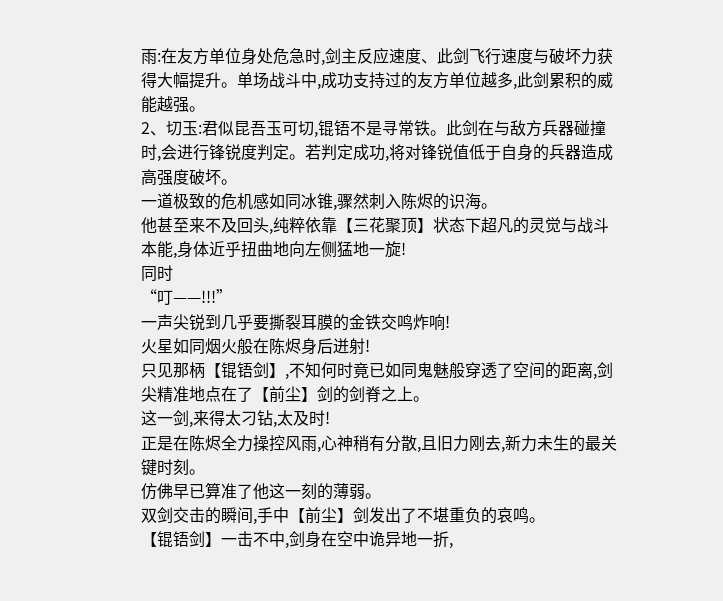雨:在友方单位身处危急时,剑主反应速度、此剑飞行速度与破坏力获得大幅提升。单场战斗中,成功支持过的友方单位越多,此剑累积的威能越强。
2、切玉:君似昆吾玉可切,锟铻不是寻常铁。此剑在与敌方兵器碰撞时,会进行锋锐度判定。若判定成功,将对锋锐值低于自身的兵器造成高强度破坏。
一道极致的危机感如同冰锥,骤然刺入陈烬的识海。
他甚至来不及回头,纯粹依靠【三花聚顶】状态下超凡的灵觉与战斗本能,身体近乎扭曲地向左侧猛地一旋!
同时
“叮——!!!”
一声尖锐到几乎要撕裂耳膜的金铁交鸣炸响!
火星如同烟火般在陈烬身后迸射!
只见那柄【锟铻剑】,不知何时竟已如同鬼魅般穿透了空间的距离,剑尖精准地点在了【前尘】剑的剑脊之上。
这一剑,来得太刁钻,太及时!
正是在陈烬全力操控风雨,心神稍有分散,且旧力刚去,新力未生的最关键时刻。
仿佛早已算准了他这一刻的薄弱。
双剑交击的瞬间,手中【前尘】剑发出了不堪重负的哀鸣。
【锟铻剑】一击不中,剑身在空中诡异地一折,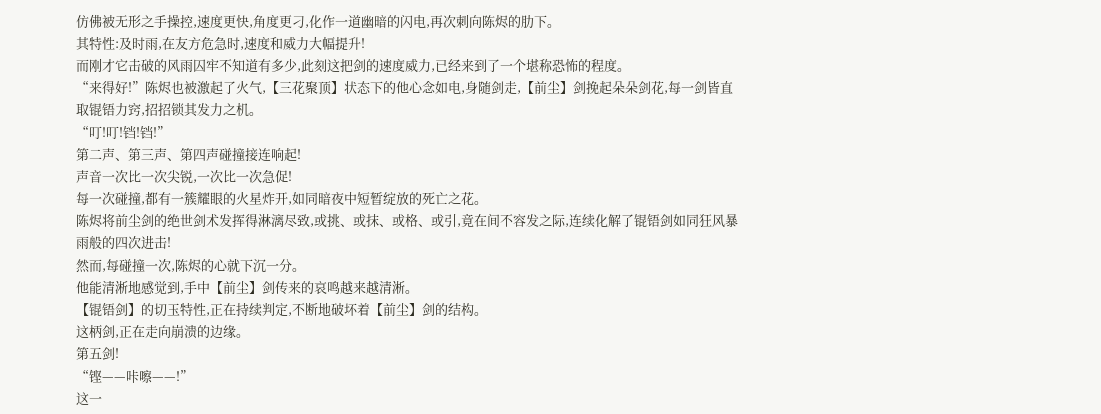仿佛被无形之手操控,速度更快,角度更刁,化作一道幽暗的闪电,再次刺向陈烬的肋下。
其特性:及时雨,在友方危急时,速度和威力大幅提升!
而刚才它击破的风雨囚牢不知道有多少,此刻这把剑的速度威力,已经来到了一个堪称恐怖的程度。
“来得好!”陈烬也被激起了火气,【三花聚顶】状态下的他心念如电,身随剑走,【前尘】剑挽起朵朵剑花,每一剑皆直取锟铻力窍,招招锁其发力之机。
“叮!叮!铛!铛!”
第二声、第三声、第四声碰撞接连响起!
声音一次比一次尖锐,一次比一次急促!
每一次碰撞,都有一簇耀眼的火星炸开,如同暗夜中短暂绽放的死亡之花。
陈烬将前尘剑的绝世剑术发挥得淋漓尽致,或挑、或抹、或格、或引,竟在间不容发之际,连续化解了锟铻剑如同狂风暴雨般的四次进击!
然而,每碰撞一次,陈烬的心就下沉一分。
他能清淅地感觉到,手中【前尘】剑传来的哀鸣越来越清淅。
【锟铻剑】的切玉特性,正在持续判定,不断地破坏着【前尘】剑的结构。
这柄剑,正在走向崩溃的边缘。
第五剑!
“铿——咔嚓——!”
这一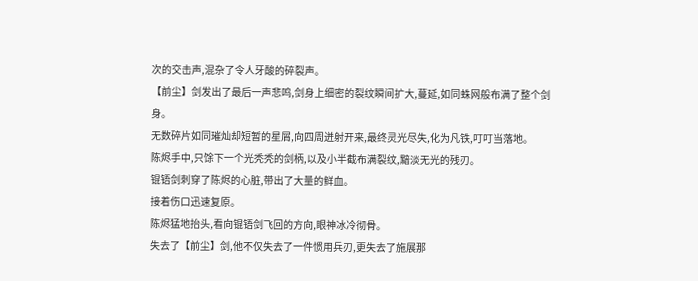次的交击声,混杂了令人牙酸的碎裂声。
【前尘】剑发出了最后一声悲鸣,剑身上细密的裂纹瞬间扩大,蔓延,如同蛛网般布满了整个剑身。
无数碎片如同璀灿却短暂的星屑,向四周迸射开来,最终灵光尽失,化为凡铁,叮叮当落地。
陈烬手中,只馀下一个光秃秃的剑柄,以及小半截布满裂纹,黯淡无光的残刃。
锟铻剑刺穿了陈烬的心脏,带出了大量的鲜血。
接着伤口迅速复原。
陈烬猛地抬头,看向锟铻剑飞回的方向,眼神冰冷彻骨。
失去了【前尘】剑,他不仅失去了一件惯用兵刃,更失去了施展那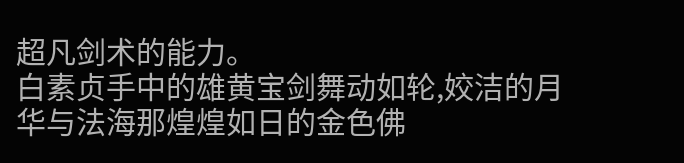超凡剑术的能力。
白素贞手中的雄黄宝剑舞动如轮,姣洁的月华与法海那煌煌如日的金色佛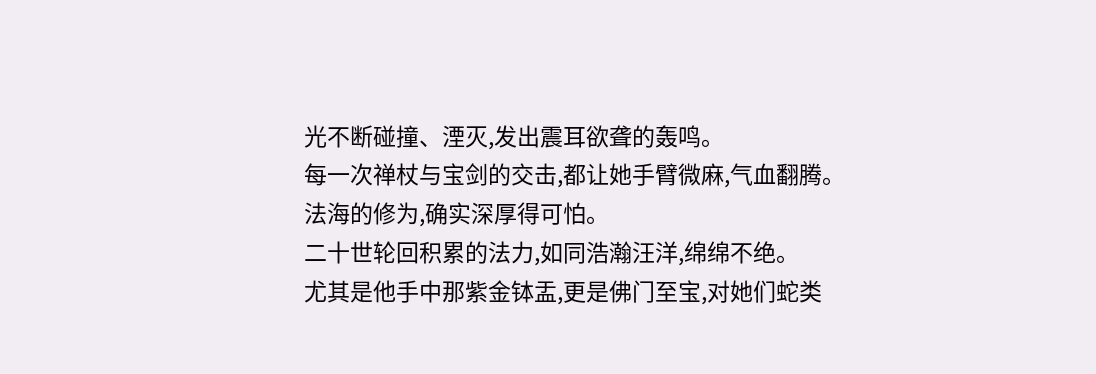光不断碰撞、湮灭,发出震耳欲聋的轰鸣。
每一次禅杖与宝剑的交击,都让她手臂微麻,气血翻腾。
法海的修为,确实深厚得可怕。
二十世轮回积累的法力,如同浩瀚汪洋,绵绵不绝。
尤其是他手中那紫金钵盂,更是佛门至宝,对她们蛇类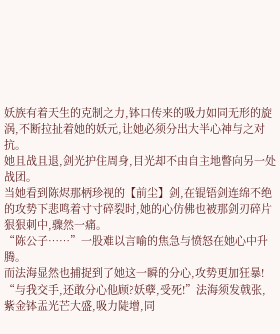妖族有着天生的克制之力,钵口传来的吸力如同无形的旋涡,不断拉扯着她的妖元,让她必须分出大半心神与之对抗。
她且战且退,剑光护住周身,目光却不由自主地瞥向另一处战团。
当她看到陈烬那柄珍视的【前尘】剑,在锟铻剑连绵不绝的攻势下悲鸣着寸寸碎裂时,她的心仿佛也被那剑刃碎片狠狠刺中,骤然一痛。
“陈公子……”一股难以言喻的焦急与愤怒在她心中升腾。
而法海显然也捕捉到了她这一瞬的分心,攻势更加狂暴!
“与我交手,还敢分心他顾?妖孽,受死!”法海须发戟张,紫金钵盂光芒大盛,吸力陡增,同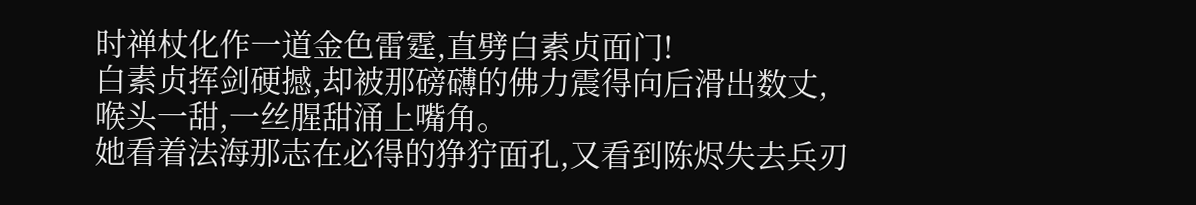时禅杖化作一道金色雷霆,直劈白素贞面门!
白素贞挥剑硬撼,却被那磅礴的佛力震得向后滑出数丈,喉头一甜,一丝腥甜涌上嘴角。
她看着法海那志在必得的狰狞面孔,又看到陈烬失去兵刃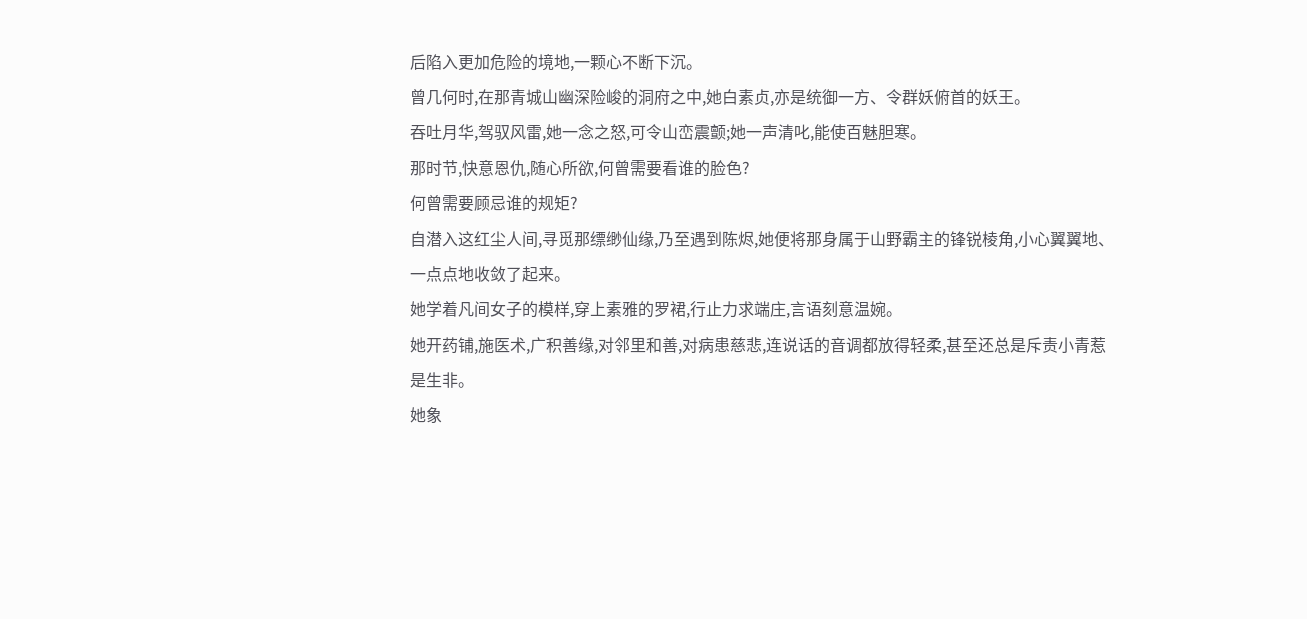后陷入更加危险的境地,一颗心不断下沉。
曾几何时,在那青城山幽深险峻的洞府之中,她白素贞,亦是统御一方、令群妖俯首的妖王。
吞吐月华,驾驭风雷,她一念之怒,可令山峦震颤;她一声清叱,能使百魅胆寒。
那时节,快意恩仇,随心所欲,何曾需要看谁的脸色?
何曾需要顾忌谁的规矩?
自潜入这红尘人间,寻觅那缥缈仙缘,乃至遇到陈烬,她便将那身属于山野霸主的锋锐棱角,小心翼翼地、一点点地收敛了起来。
她学着凡间女子的模样,穿上素雅的罗裙,行止力求端庄,言语刻意温婉。
她开药铺,施医术,广积善缘,对邻里和善,对病患慈悲,连说话的音调都放得轻柔,甚至还总是斥责小青惹是生非。
她象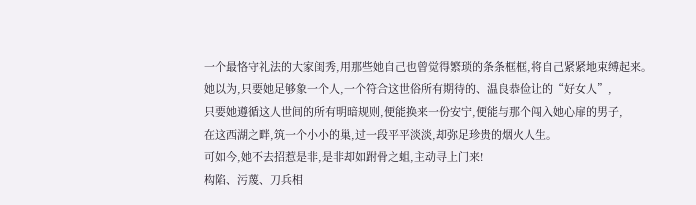一个最恪守礼法的大家闺秀,用那些她自己也曾觉得繁琐的条条框框,将自己紧紧地束缚起来。
她以为,只要她足够象一个人,一个符合这世俗所有期待的、温良恭俭让的“好女人”,
只要她遵循这人世间的所有明暗规则,便能换来一份安宁,便能与那个闯入她心扉的男子,
在这西湖之畔,筑一个小小的巢,过一段平平淡淡,却弥足珍贵的烟火人生。
可如今,她不去招惹是非,是非却如跗骨之蛆,主动寻上门来!
构陷、污蔑、刀兵相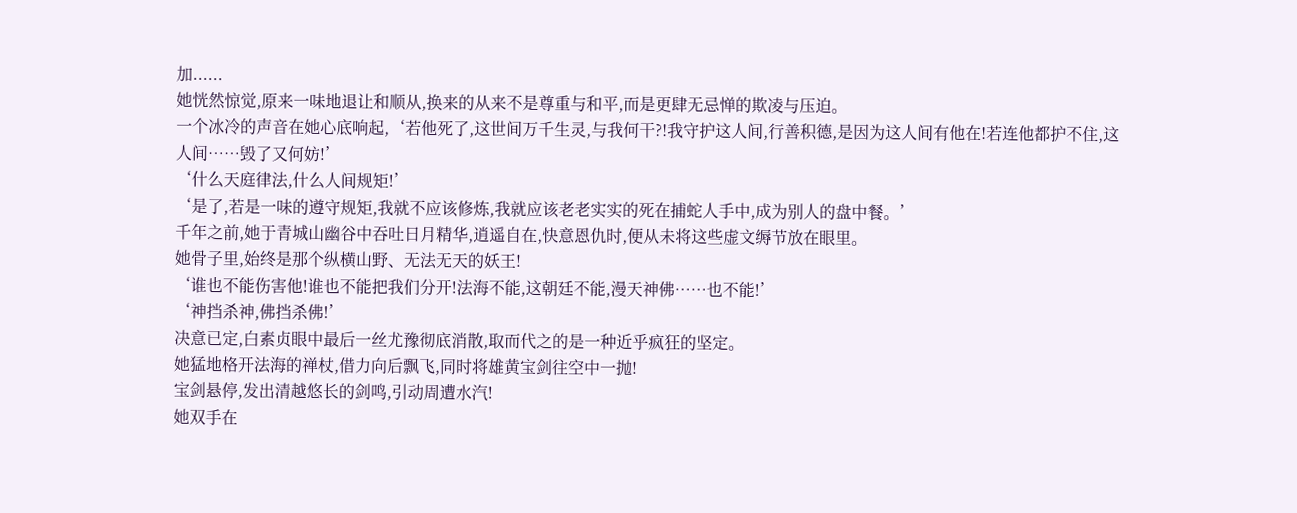加......
她恍然惊觉,原来一味地退让和顺从,换来的从来不是尊重与和平,而是更肆无忌惮的欺凌与压迫。
一个冰冷的声音在她心底响起,‘若他死了,这世间万千生灵,与我何干?!我守护这人间,行善积德,是因为这人间有他在!若连他都护不住,这人间……毁了又何妨!’
‘什么天庭律法,什么人间规矩!’
‘是了,若是一味的遵守规矩,我就不应该修炼,我就应该老老实实的死在捕蛇人手中,成为别人的盘中餐。’
千年之前,她于青城山幽谷中吞吐日月精华,逍遥自在,快意恩仇时,便从未将这些虚文缛节放在眼里。
她骨子里,始终是那个纵横山野、无法无天的妖王!
‘谁也不能伤害他!谁也不能把我们分开!法海不能,这朝廷不能,漫天神佛……也不能!’
‘神挡杀神,佛挡杀佛!’
决意已定,白素贞眼中最后一丝尤豫彻底消散,取而代之的是一种近乎疯狂的坚定。
她猛地格开法海的禅杖,借力向后飘飞,同时将雄黄宝剑往空中一抛!
宝剑悬停,发出清越悠长的剑鸣,引动周遭水汽!
她双手在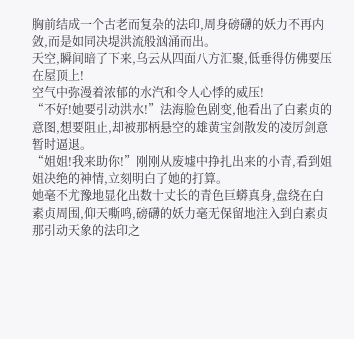胸前结成一个古老而复杂的法印,周身磅礴的妖力不再内敛,而是如同决堤洪流般汹涌而出。
天空,瞬间暗了下来,乌云从四面八方汇聚,低垂得仿佛要压在屋顶上!
空气中弥漫着浓郁的水汽和令人心悸的威压!
“不好!她要引动洪水!”法海脸色剧变,他看出了白素贞的意图,想要阻止,却被那柄悬空的雄黄宝剑散发的凌厉剑意暂时逼退。
“姐姐!我来助你!”刚刚从废墟中挣扎出来的小青,看到姐姐决绝的神情,立刻明白了她的打算。
她毫不尤豫地显化出数十丈长的青色巨蟒真身,盘绕在白素贞周围,仰天嘶鸣,磅礴的妖力毫无保留地注入到白素贞那引动天象的法印之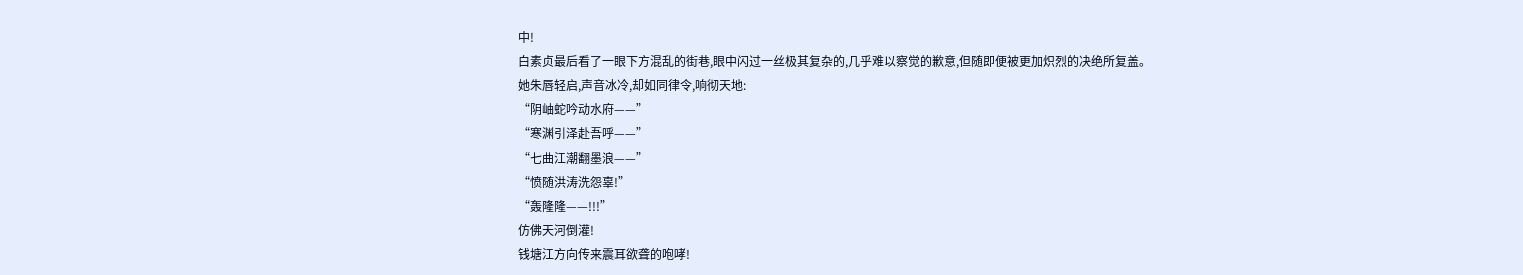中!
白素贞最后看了一眼下方混乱的街巷,眼中闪过一丝极其复杂的,几乎难以察觉的歉意,但随即便被更加炽烈的决绝所复盖。
她朱唇轻启,声音冰冷,却如同律令,响彻天地:
“阴岫蛇吟动水府——”
“寒渊引泽赴吾呼——”
“七曲江潮翻墨浪——”
“愤随洪涛洗怨辜!”
“轰隆隆——!!!”
仿佛天河倒灌!
钱塘江方向传来震耳欲聋的咆哮!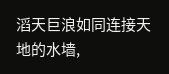滔天巨浪如同连接天地的水墙,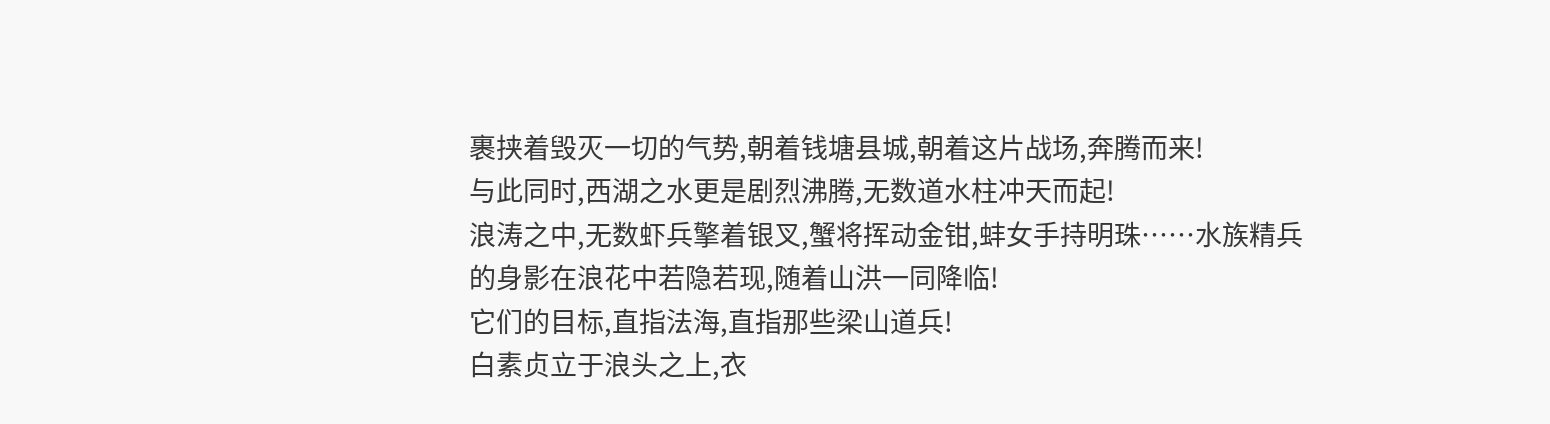裹挟着毁灭一切的气势,朝着钱塘县城,朝着这片战场,奔腾而来!
与此同时,西湖之水更是剧烈沸腾,无数道水柱冲天而起!
浪涛之中,无数虾兵擎着银叉,蟹将挥动金钳,蚌女手持明珠……水族精兵的身影在浪花中若隐若现,随着山洪一同降临!
它们的目标,直指法海,直指那些梁山道兵!
白素贞立于浪头之上,衣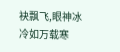袂飘飞,眼神冰冷如万载寒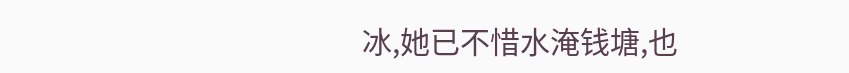冰,她已不惜水淹钱塘,也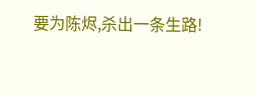要为陈烬,杀出一条生路!